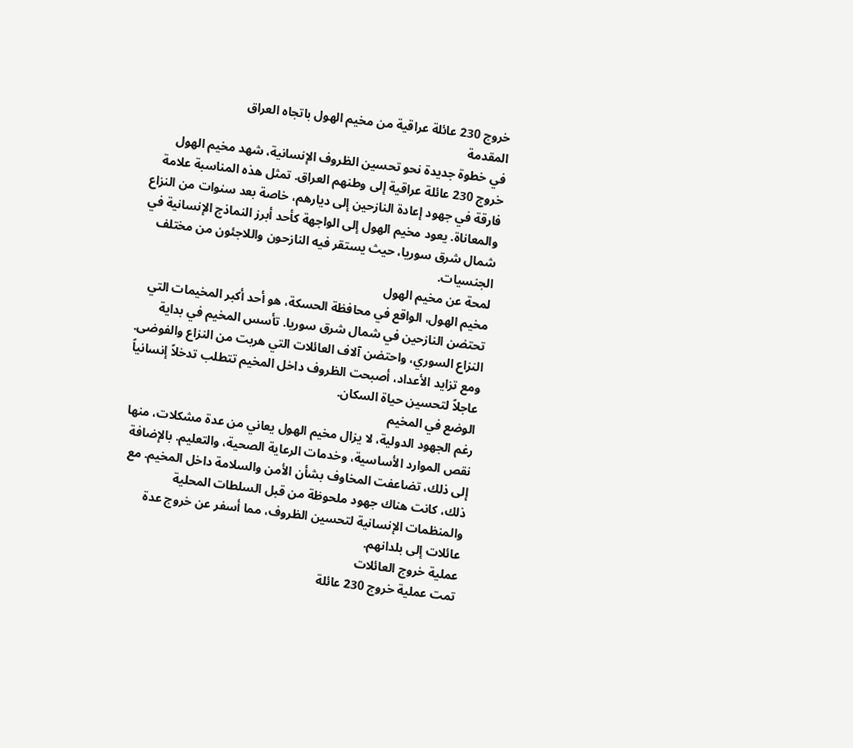خروج 230 عائلة عراقية من مخيم الهول باتجاه العراق
المقدمة
في خطوة جديدة نحو تحسين الظروف الإنسانية، شهد مخيم الهول خروج 230 عائلة عراقية إلى وطنهم العراق. تمثل هذه المناسبة علامة فارقة في جهود إعادة النازحين إلى ديارهم، خاصة بعد سنوات من النزاع والمعاناة. يعود مخيم الهول إلى الواجهة كأحد أبرز النماذج الإنسانية في شمال شرق سوريا، حيث يستقر فيه النازحون واللاجئون من مختلف الجنسيات.
لمحة عن مخيم الهول
مخيم الهول، الواقع في محافظة الحسكة، هو أحد أكبر المخيمات التي تحتضن النازحين في شمال شرق سوريا. تأسس المخيم في بداية النزاع السوري، واحتضن آلاف العائلات التي هربت من النزاع والفوضى. ومع تزايد الأعداد، أصبحت الظروف داخل المخيم تتطلب تدخلاً إنسانياً عاجلاً لتحسين حياة السكان.
الوضع في المخيم
رغم الجهود الدولية، لا يزال مخيم الهول يعاني من عدة مشكلات، منها نقص الموارد الأساسية، وخدمات الرعاية الصحية، والتعليم. بالإضافة إلى ذلك، تضاعفت المخاوف بشأن الأمن والسلامة داخل المخيم. مع ذلك، كانت هناك جهود ملحوظة من قبل السلطات المحلية والمنظمات الإنسانية لتحسين الظروف، مما أسفر عن خروج عدة عائلات إلى بلدانهم.
عملية خروج العائلات
تمت عملية خروج 230 عائلة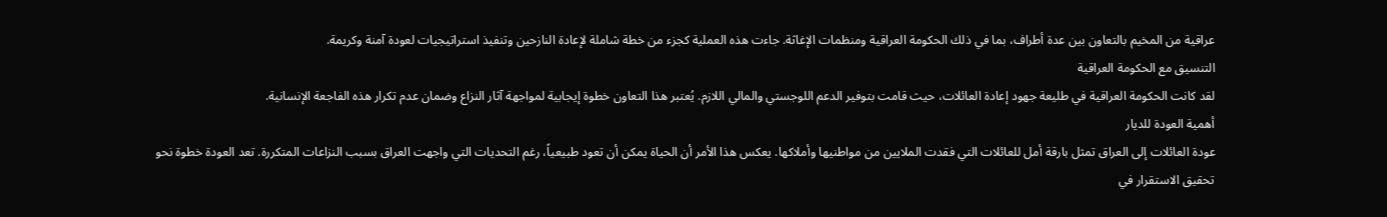عراقية من المخيم بالتعاون بين عدة أطراف، بما في ذلك الحكومة العراقية ومنظمات الإغاثة. جاءت هذه العملية كجزء من خطة شاملة لإعادة النازحين وتنفيذ استراتيجيات لعودة آمنة وكريمة.
التنسيق مع الحكومة العراقية
لقد كانت الحكومة العراقية في طليعة جهود إعادة العائلات، حيث قامت بتوفير الدعم اللوجستي والمالي اللازم. يُعتبر هذا التعاون خطوة إيجابية لمواجهة آثار النزاع وضمان عدم تكرار هذه الفاجعة الإنسانية.
أهمية العودة للديار
عودة العائلات إلى العراق تمثل بارقة أمل للعائلات التي فقدت الملايين من مواطنيها وأملاكها. يعكس هذا الأمر أن الحياة يمكن أن تعود طبيعياً، رغم التحديات التي واجهت العراق بسبب النزاعات المتكررة. تعد العودة خطوة نحو تحقيق الاستقرار في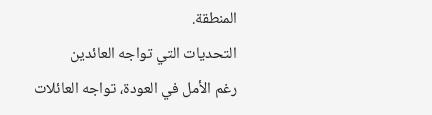المنطقة.
التحديات التي تواجه العائدين
رغم الأمل في العودة، تواجه العائلات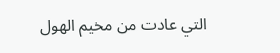التي عادت من مخيم الهول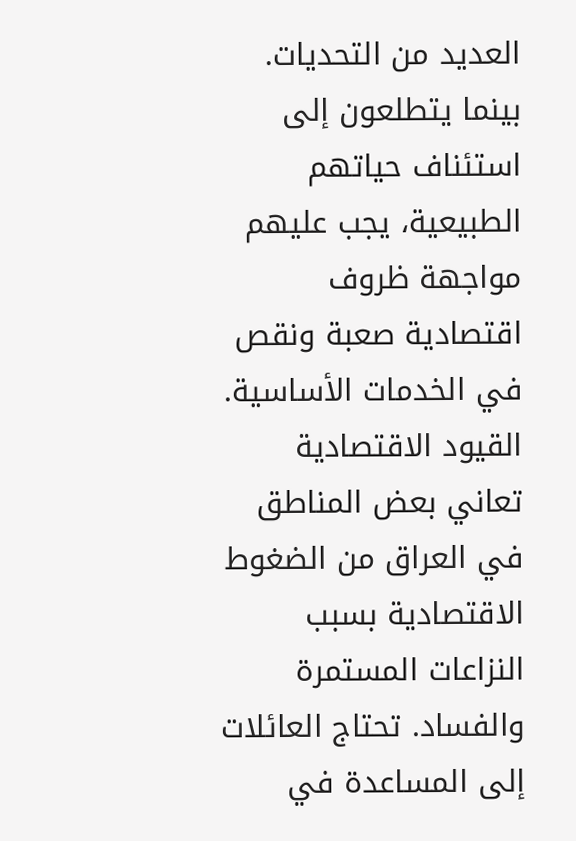العديد من التحديات. بينما يتطلعون إلى استئناف حياتهم الطبيعية، يجب عليهم مواجهة ظروف اقتصادية صعبة ونقص في الخدمات الأساسية.
القيود الاقتصادية
تعاني بعض المناطق في العراق من الضغوط الاقتصادية بسبب النزاعات المستمرة والفساد. تحتاج العائلات إلى المساعدة في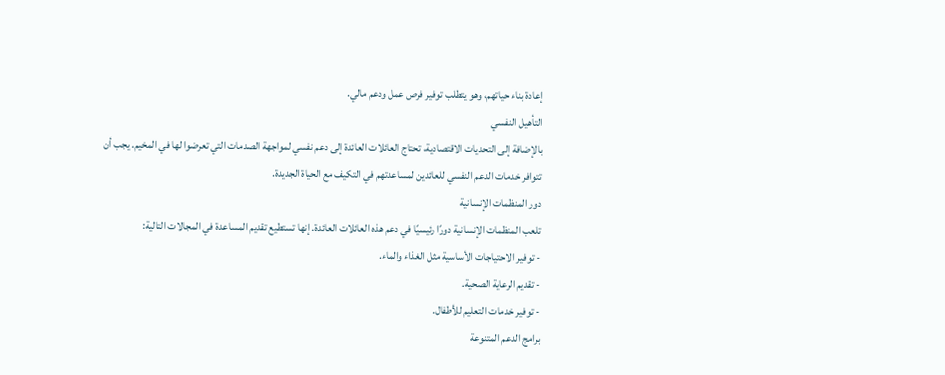إعادة بناء حياتهم، وهو يتطلب توفير فرص عمل ودعم مالي.
التأهيل النفسي
بالإضافة إلى التحديات الاقتصادية، تحتاج العائلات العائدة إلى دعم نفسي لمواجهة الصدمات التي تعرضوا لها في المخيم. يجب أن تتوافر خدمات الدعم النفسي للعائدين لمساعدتهم في التكيف مع الحياة الجديدة.
دور المنظمات الإنسانية
تلعب المنظمات الإنسانية دورًا رئيسيًا في دعم هذه العائلات العائدة. إنها تستطيع تقديم المساعدة في المجالات التالية:
- توفير الاحتياجات الأساسية مثل الغذاء والماء.
- تقديم الرعاية الصحية.
- توفير خدمات التعليم للأطفال.
برامج الدعم المتنوعة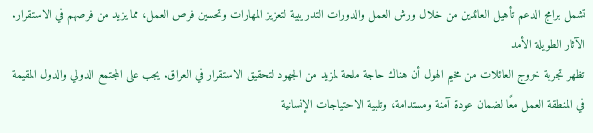تشمل برامج الدعم تأهيل العائدين من خلال ورش العمل والدورات التدريبية لتعزيز المهارات وتحسين فرص العمل، مما يزيد من فرصهم في الاستقرار.
الآثار الطويلة الأمد
تظهر تجربة خروج العائلات من مخيم الهول أن هناك حاجة ملحة لمزيد من الجهود لتحقيق الاستقرار في العراق. يجب على المجتمع الدولي والدول المقيمة في المنطقة العمل معًا لضمان عودة آمنة ومستدامة، وتلبية الاحتياجات الإنسانية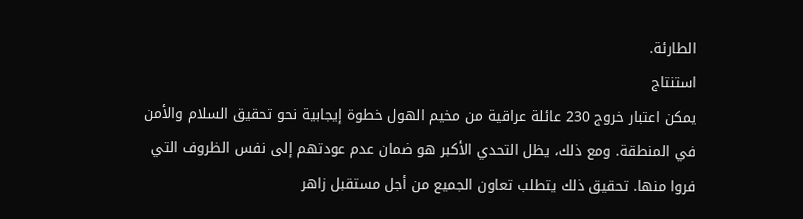الطارئة.
استنتاج
يمكن اعتبار خروج 230 عائلة عراقية من مخيم الهول خطوة إيجابية نحو تحقيق السلام والأمن في المنطقة. ومع ذلك، يظل التحدي الأكبر هو ضمان عدم عودتهم إلى نفس الظروف التي فروا منها. تحقيق ذلك يتطلب تعاون الجميع من أجل مستقبل زاهر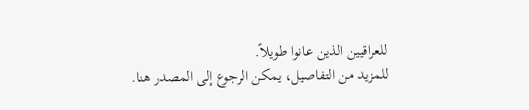للعراقيين الذين عانوا طويلاً.
للمزيد من التفاصيل، يمكن الرجوع إلى المصدر هنا.